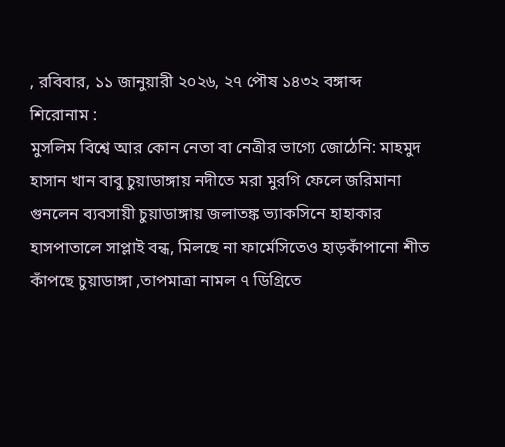, রবিবার, ১১ জানুয়ারী ২০২৬, ২৭ পৌষ ১৪৩২ বঙ্গাব্দ
শিরোনাম :
মুসলিম বিশ্বে আর কোন নেতা বা নেত্রীর ভাগ্যে জোঠেনি: মাহমুদ হাসান খান বাবু চুয়াডাঙ্গায় নদীতে মরা মুরগি ফেলে জরিমানা গুনলেন ব্যবসায়ী চুয়াডাঙ্গায় জলাতঙ্ক ভ্যাকসিনে হাহাকার হাসপাতালে সাপ্লাই বন্ধ, মিলছে না ফার্মেসিতেও হাড়কাঁপানো শীত কাঁপছে চুয়াডাঙ্গা ,তাপমাত্রা নামল ৭ ডিগ্রিতে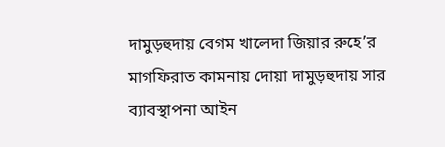দামুড়হুদায় বেগম খালেদা জিয়ার রুহে’র মাগফিরাত কামনায় দোয়া দামুড়হুদায় সার ব্যাবস্থাপনা আইন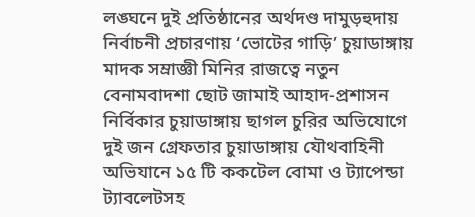লঙ্ঘনে দুই প্রতিষ্ঠানের অর্থদণ্ড দামুড়হুদায় নির্বাচনী প্রচারণায় ‘ভোটের গাড়ি’ চুয়াডাঙ্গায় মাদক সম্রাজ্ঞী মিনির রাজত্বে নতুন বেনামবাদশা ছোট জামাই আহাদ-প্রশাসন নির্বিকার চুয়াডাঙ্গায় ছাগল চুরির অভিযোগে দুই জন গ্রেফতার চুয়াডাঙ্গায় যৌথবাহিনী অভিযানে ১৫ টি ককটেল বোমা ও ট্যাপেন্ডা ট্যাবলেটসহ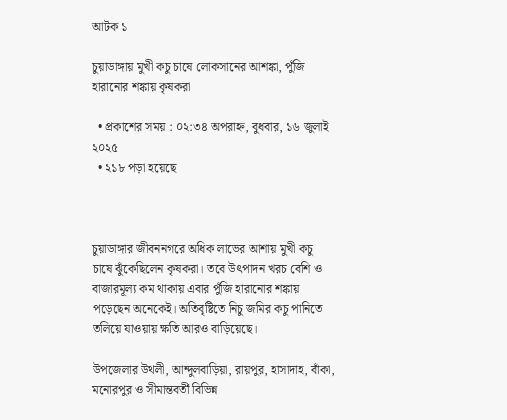আটক ১

চুয়াডাঙ্গায় মুখী কচু চাষে লোকসানের আশঙ্কা, পুঁজি হারানোর শঙ্কায় কৃষকরা

  • প্রকাশের সময় : ০২:৩৪ অপরাহ্ন, বুধবার, ১৬ জুলাই ২০২৫
  • ২১৮ পড়া হয়েছে



চুয়াডাঙ্গার জীবননগরে অধিক লাভের আশায় মুখী কচু চাষে ঝুঁকেছিলেন কৃষকরা। তবে উৎপাদন খরচ বেশি ও বাজারমূল্য কম থাকায় এবার পুঁজি হারানোর শঙ্কায় পড়েছেন অনেকেই। অতিবৃষ্টিতে নিচু জমির কচু পানিতে তলিয়ে যাওয়ায় ক্ষতি আরও বাড়িয়েছে।

উপজেলার উথলী, আন্দুলবাড়িয়া, রায়পুর, হাসাদাহ, বাঁকা, মনোরপুর ও সীমান্তবর্তী বিভিন্ন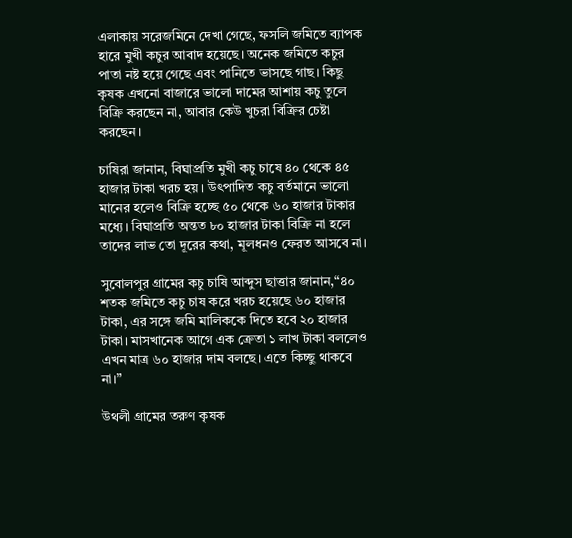এলাকায় সরেজমিনে দেখা গেছে, ফসলি জমিতে ব্যাপক হারে মুখী কচুর আবাদ হয়েছে। অনেক জমিতে কচুর পাতা নষ্ট হয়ে গেছে এবং পানিতে ভাসছে গাছ। কিছু কৃষক এখনো বাজারে ভালো দামের আশায় কচু তুলে বিক্রি করছেন না, আবার কেউ খুচরা বিক্রির চেষ্টা করছেন।

চাষিরা জানান, বিঘাপ্রতি মুখী কচু চাষে ৪০ থেকে ৪৫ হাজার টাকা খরচ হয়। উৎপাদিত কচু বর্তমানে ভালো মানের হলেও বিক্রি হচ্ছে ৫০ থেকে ৬০ হাজার টাকার মধ্যে। বিঘাপ্রতি অন্তত ৮০ হাজার টাকা বিক্রি না হলে তাদের লাভ তো দূরের কথা, মূলধনও ফেরত আসবে না।

সুবোলপুর গ্রামের কচু চাষি আব্দুস ছাত্তার জানান,“৪০ শতক জমিতে কচু চাষ করে খরচ হয়েছে ৬০ হাজার টাকা, এর সঙ্গে জমি মালিককে দিতে হবে ২০ হাজার টাকা। মাসখানেক আগে এক ক্রেতা ১ লাখ টাকা বললেও এখন মাত্র ৬০ হাজার দাম বলছে। এতে কিচ্ছু থাকবে না।”

উথলী গ্রামের তরুণ কৃষক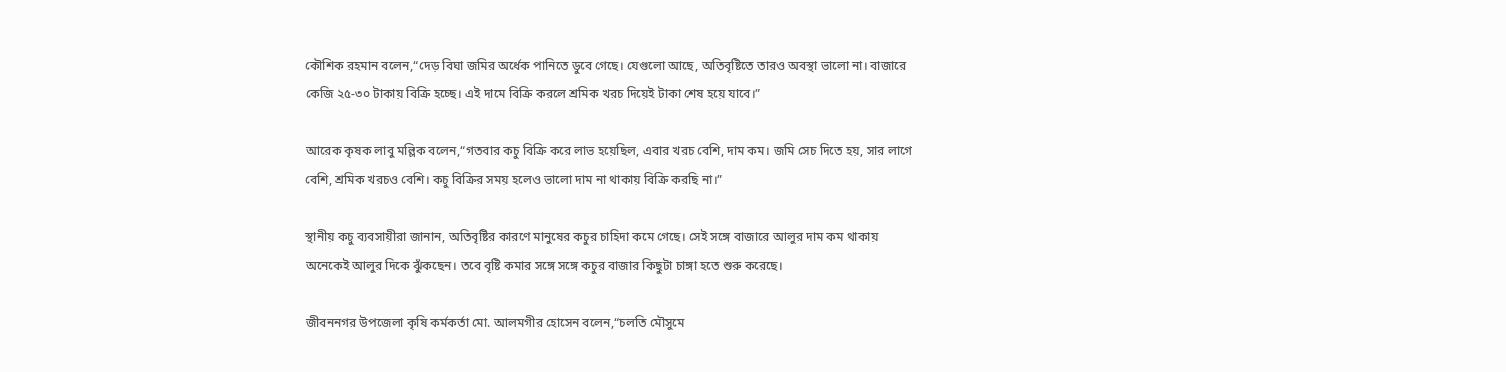কৌশিক রহমান বলেন,“দেড় বিঘা জমির অর্ধেক পানিতে ডুবে গেছে। যেগুলো আছে, অতিবৃষ্টিতে তারও অবস্থা ভালো না। বাজারে কেজি ২৫-৩০ টাকায় বিক্রি হচ্ছে। এই দামে বিক্রি করলে শ্রমিক খরচ দিয়েই টাকা শেষ হয়ে যাবে।”

আরেক কৃষক লাবু মল্লিক বলেন,“গতবার কচু বিক্রি করে লাভ হয়েছিল, এবার খরচ বেশি, দাম কম। জমি সেচ দিতে হয়, সার লাগে বেশি, শ্রমিক খরচও বেশি। কচু বিক্রির সময় হলেও ভালো দাম না থাকায় বিক্রি করছি না।”

স্থানীয় কচু ব্যবসায়ীরা জানান, অতিবৃষ্টির কারণে মানুষের কচুর চাহিদা কমে গেছে। সেই সঙ্গে বাজারে আলুর দাম কম থাকায় অনেকেই আলুর দিকে ঝুঁকছেন। তবে বৃষ্টি কমার সঙ্গে সঙ্গে কচুর বাজার কিছুটা চাঙ্গা হতে শুরু করেছে।

জীবননগর উপজেলা কৃষি কর্মকর্তা মো. আলমগীর হোসেন বলেন,“চলতি মৌসুমে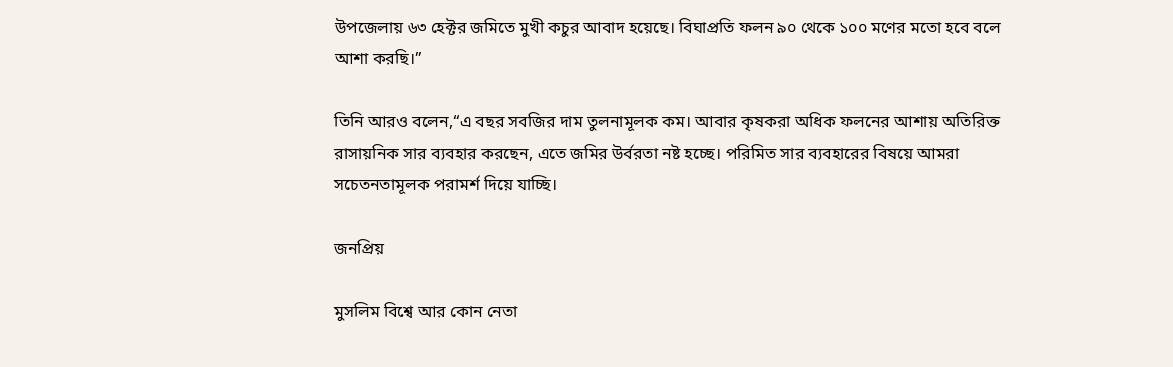উপজেলায় ৬৩ হেক্টর জমিতে মুখী কচুর আবাদ হয়েছে। বিঘাপ্রতি ফলন ৯০ থেকে ১০০ মণের মতো হবে বলে আশা করছি।”

তিনি আরও বলেন,“এ বছর সবজির দাম তুলনামূলক কম। আবার কৃষকরা অধিক ফলনের আশায় অতিরিক্ত রাসায়নিক সার ব্যবহার করছেন, এতে জমির উর্বরতা নষ্ট হচ্ছে। পরিমিত সার ব্যবহারের বিষয়ে আমরা সচেতনতামূলক পরামর্শ দিয়ে যাচ্ছি।

জনপ্রিয়

মুসলিম বিশ্বে আর কোন নেতা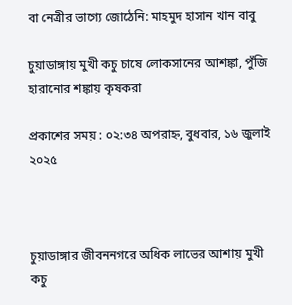বা নেত্রীর ভাগ্যে জোঠেনি: মাহমুদ হাসান খান বাবু

চুয়াডাঙ্গায় মুখী কচু চাষে লোকসানের আশঙ্কা, পুঁজি হারানোর শঙ্কায় কৃষকরা

প্রকাশের সময় : ০২:৩৪ অপরাহ্ন, বুধবার, ১৬ জুলাই ২০২৫



চুয়াডাঙ্গার জীবননগরে অধিক লাভের আশায় মুখী কচু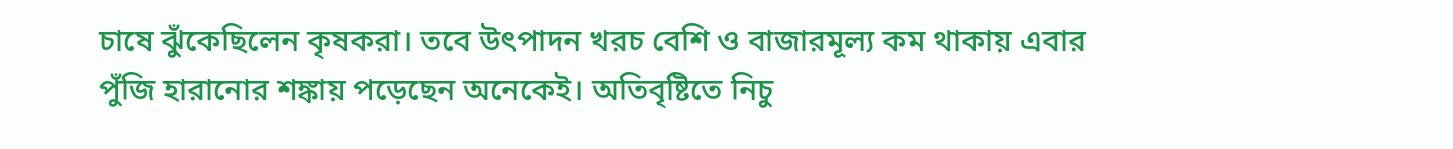চাষে ঝুঁকেছিলেন কৃষকরা। তবে উৎপাদন খরচ বেশি ও বাজারমূল্য কম থাকায় এবার পুঁজি হারানোর শঙ্কায় পড়েছেন অনেকেই। অতিবৃষ্টিতে নিচু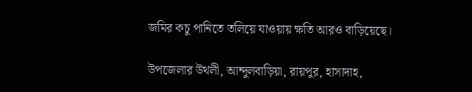জমির কচু পানিতে তলিয়ে যাওয়ায় ক্ষতি আরও বাড়িয়েছে।

উপজেলার উথলী, আন্দুলবাড়িয়া, রায়পুর, হাসাদাহ,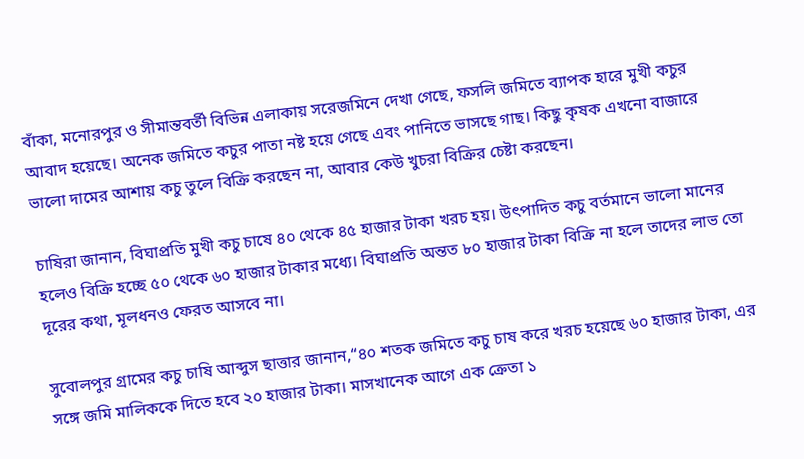বাঁকা, মনোরপুর ও সীমান্তবর্তী বিভিন্ন এলাকায় সরেজমিনে দেখা গেছে, ফসলি জমিতে ব্যাপক হারে মুখী কচুর আবাদ হয়েছে। অনেক জমিতে কচুর পাতা নষ্ট হয়ে গেছে এবং পানিতে ভাসছে গাছ। কিছু কৃষক এখনো বাজারে ভালো দামের আশায় কচু তুলে বিক্রি করছেন না, আবার কেউ খুচরা বিক্রির চেষ্টা করছেন।

চাষিরা জানান, বিঘাপ্রতি মুখী কচু চাষে ৪০ থেকে ৪৫ হাজার টাকা খরচ হয়। উৎপাদিত কচু বর্তমানে ভালো মানের হলেও বিক্রি হচ্ছে ৫০ থেকে ৬০ হাজার টাকার মধ্যে। বিঘাপ্রতি অন্তত ৮০ হাজার টাকা বিক্রি না হলে তাদের লাভ তো দূরের কথা, মূলধনও ফেরত আসবে না।

সুবোলপুর গ্রামের কচু চাষি আব্দুস ছাত্তার জানান,“৪০ শতক জমিতে কচু চাষ করে খরচ হয়েছে ৬০ হাজার টাকা, এর সঙ্গে জমি মালিককে দিতে হবে ২০ হাজার টাকা। মাসখানেক আগে এক ক্রেতা ১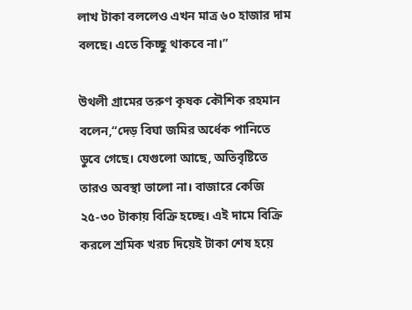লাখ টাকা বললেও এখন মাত্র ৬০ হাজার দাম বলছে। এতে কিচ্ছু থাকবে না।”

উথলী গ্রামের তরুণ কৃষক কৌশিক রহমান বলেন,“দেড় বিঘা জমির অর্ধেক পানিতে ডুবে গেছে। যেগুলো আছে, অতিবৃষ্টিতে তারও অবস্থা ভালো না। বাজারে কেজি ২৫-৩০ টাকায় বিক্রি হচ্ছে। এই দামে বিক্রি করলে শ্রমিক খরচ দিয়েই টাকা শেষ হয়ে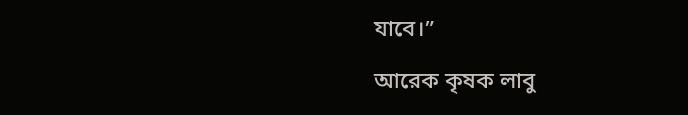যাবে।”

আরেক কৃষক লাবু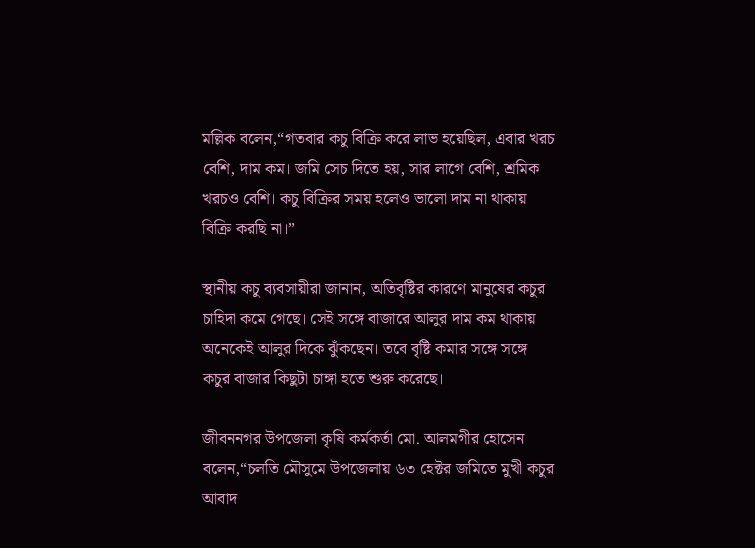মল্লিক বলেন,“গতবার কচু বিক্রি করে লাভ হয়েছিল, এবার খরচ বেশি, দাম কম। জমি সেচ দিতে হয়, সার লাগে বেশি, শ্রমিক খরচও বেশি। কচু বিক্রির সময় হলেও ভালো দাম না থাকায় বিক্রি করছি না।”

স্থানীয় কচু ব্যবসায়ীরা জানান, অতিবৃষ্টির কারণে মানুষের কচুর চাহিদা কমে গেছে। সেই সঙ্গে বাজারে আলুর দাম কম থাকায় অনেকেই আলুর দিকে ঝুঁকছেন। তবে বৃষ্টি কমার সঙ্গে সঙ্গে কচুর বাজার কিছুটা চাঙ্গা হতে শুরু করেছে।

জীবননগর উপজেলা কৃষি কর্মকর্তা মো. আলমগীর হোসেন বলেন,“চলতি মৌসুমে উপজেলায় ৬৩ হেক্টর জমিতে মুখী কচুর আবাদ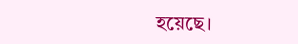হয়েছে।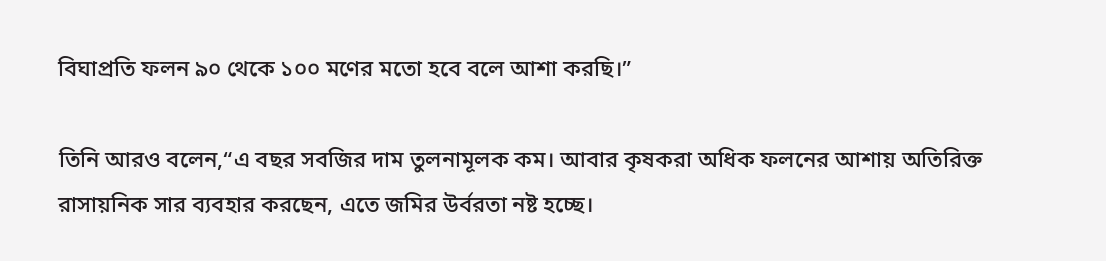বিঘাপ্রতি ফলন ৯০ থেকে ১০০ মণের মতো হবে বলে আশা করছি।”

তিনি আরও বলেন,“এ বছর সবজির দাম তুলনামূলক কম। আবার কৃষকরা অধিক ফলনের আশায় অতিরিক্ত রাসায়নিক সার ব্যবহার করছেন, এতে জমির উর্বরতা নষ্ট হচ্ছে।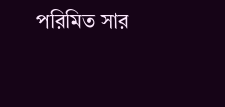পরিমিত সার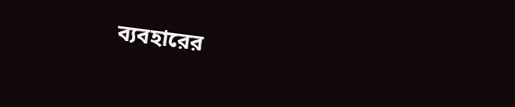ব্যবহারের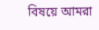বিষয়ে আমরা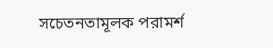সচেতনতামূলক পরামর্শ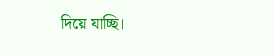দিয়ে যাচ্ছি।